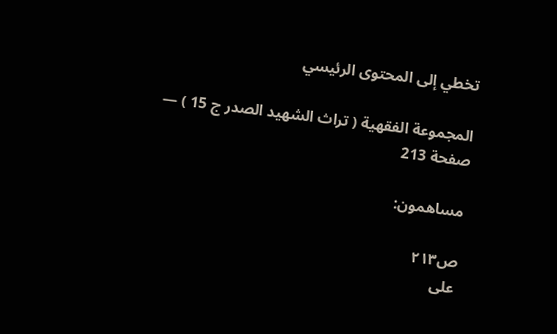تخطي إلى المحتوى الرئيسي

المجموعة الفقهية ( تراث الشهيد الصدر ج 15 ) — صفحة 213

مساهمون:

ص٢١٣
على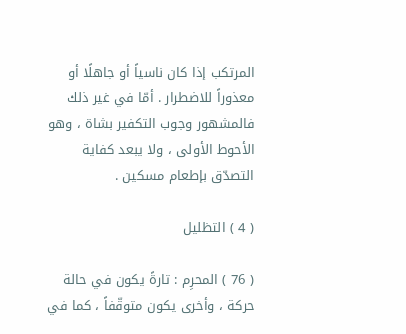المرتكب إذا كان ناسياً أو جاهلًا أو معذوراً للاضطرار . أمّا في غير ذلك فالمشهور وجوب التكفير بشاة ، وهو الأحوط الأولى ، ولا يبعد كفاية التصدّق بإطعام مسكين .

( 4 ) التظليل

( 76 ) المحرِم : تارةً يكون في حالة حركة ، وأخرى يكون متوقّفاً ، كما في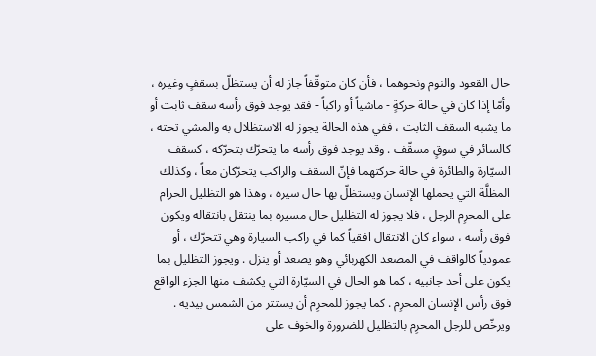حال القعود والنوم ونحوهما ، فأن كان متوقّفاً جاز له أن يستظلّ بسقفٍ وغيره ، وأمّا إذا كان في حالة حركةٍ - ماشياً أو راكباً - فقد يوجد فوق رأسه سقف ثابت أو ما يشبه السقف الثابت ، ففي هذه الحالة يجوز له الاستظلال به والمشي تحته ، كالسائر في سوقٍ مسقّف . وقد يوجد فوق رأسه ما يتحرّك بتحرّكه ، كسقف السيّارة والطائرة في حالة حركتهما فإنّ السقف والراكب يتحرّكان معاً ، وكذلك المظلَّة التي يحملها الإنسان ويستظلّ بها حال سيره ، وهذا هو التظليل الحرام على المحرِم الرجل ، فلا يجوز له التظليل حال مسيره بما ينتقل بانتقاله ويكون فوق رأسه ، سواء كان الانتقال افقياً كما في راكب السيارة وهي تتحرّك ، أو عمودياً كالواقف في المصعد الكهربائي وهو يصعد أو ينزل . ويجوز التظليل بما يكون على أحد جانبيه ، كما هو الحال في السيّارة التي يكشف منها الجزء الواقع فوق رأس الإنسان المحرِم . كما يجوز للمحرِم أن يستتر من الشمس بيديه . ويرخّص للرجل المحرِم بالتظليل للضرورة والخوف على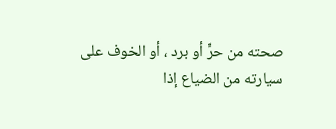صحته من حرٍّ أو برد ، أو الخوف على سيارته من الضياع إذا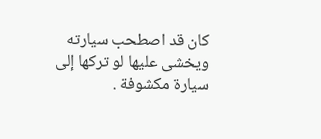كان قد اصطحب سيارته ويخشى عليها لو تركها إلى سيارة مكشوفة .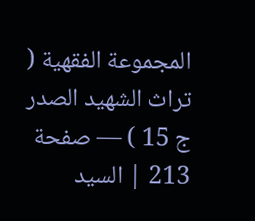المجموعة الفقهية ( تراث الشهيد الصدر ج 15 ) — صفحة 213 | السيد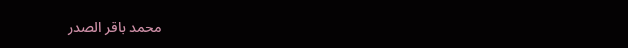محمد باقر الصدر